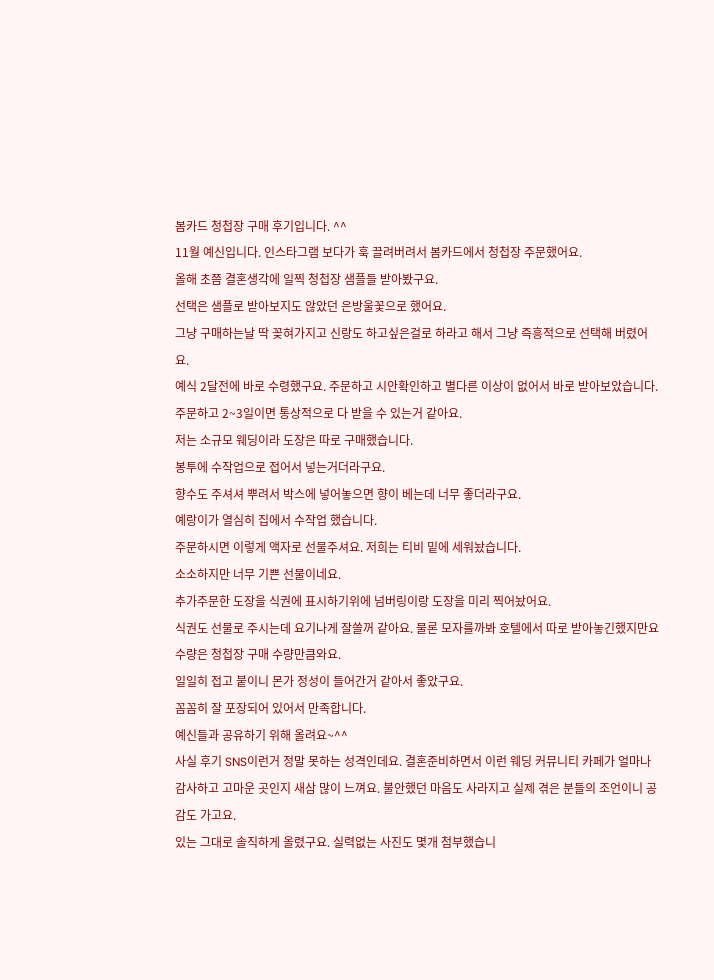봄카드 청첩장 구매 후기입니다. ^^
11월 예신입니다. 인스타그램 보다가 훅 끌려버려서 봄카드에서 청첩장 주문했어요.
올해 초쯤 결혼생각에 일찍 청첩장 샘플들 받아봤구요.
선택은 샘플로 받아보지도 않았던 은방울꽃으로 했어요.
그냥 구매하는날 딱 꽂혀가지고 신랑도 하고싶은걸로 하라고 해서 그냥 즉흥적으로 선택해 버렸어요.
예식 2달전에 바로 수령했구요. 주문하고 시안확인하고 별다른 이상이 없어서 바로 받아보았습니다. 주문하고 2~3일이면 통상적으로 다 받을 수 있는거 같아요.
저는 소규모 웨딩이라 도장은 따로 구매했습니다.
봉투에 수작업으로 접어서 넣는거더라구요.
향수도 주셔셔 뿌려서 박스에 넣어놓으면 향이 베는데 너무 좋더라구요.
예랑이가 열심히 집에서 수작업 했습니다.
주문하시면 이렇게 액자로 선물주셔요. 저희는 티비 밑에 세워놨습니다.
소소하지만 너무 기쁜 선물이네요.
추가주문한 도장을 식권에 표시하기위에 넘버링이랑 도장을 미리 찍어놨어요.
식권도 선물로 주시는데 요기나게 잘쓸꺼 같아요. 물론 모자를까봐 호텔에서 따로 받아놓긴했지만요
수량은 청첩장 구매 수량만큼와요.
일일히 접고 붙이니 몬가 정성이 들어간거 같아서 좋았구요.
꼼꼼히 잘 포장되어 있어서 만족합니다.
예신들과 공유하기 위해 올려요~^^
사실 후기 SNS이런거 정말 못하는 성격인데요. 결혼준비하면서 이런 웨딩 커뮤니티 카페가 얼마나 감사하고 고마운 곳인지 새삼 많이 느껴요. 불안했던 마음도 사라지고 실제 겪은 분들의 조언이니 공감도 가고요.
있는 그대로 솔직하게 올렸구요. 실력없는 사진도 몇개 첨부했습니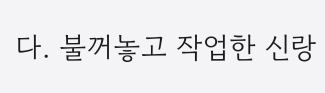다. 불꺼놓고 작업한 신랑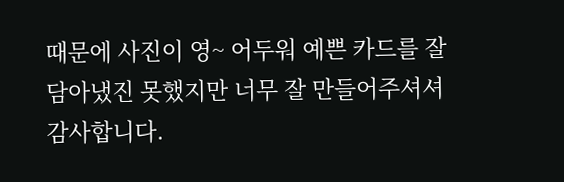때문에 사진이 영~ 어두워 예쁜 카드를 잘 담아냈진 못했지만 너무 잘 만들어주셔셔 감사합니다.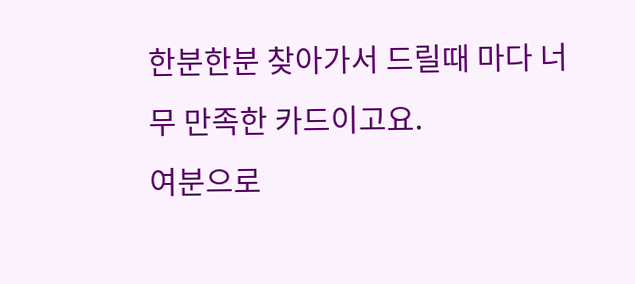한분한분 찾아가서 드릴때 마다 너무 만족한 카드이고요.
여분으로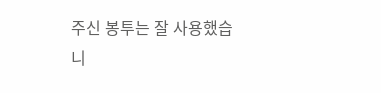주신 봉투는 잘 사용했습니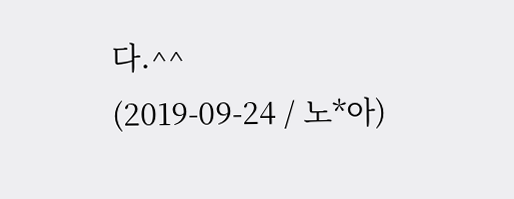다.^^
(2019-09-24 / 노*아)